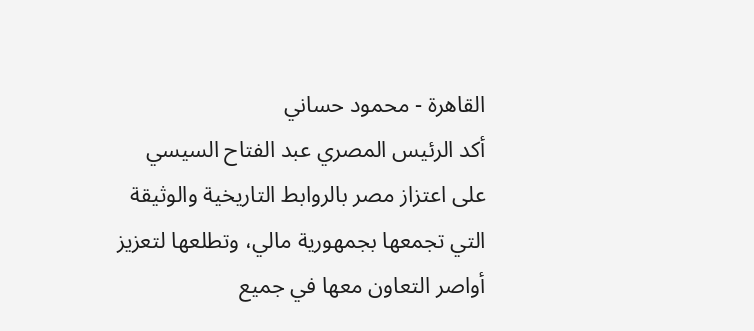القاهرة - محمود حساني
أكد الرئيس المصري عبد الفتاح السيسي على اعتزاز مصر بالروابط التاريخية والوثيقة التي تجمعها بجمهورية مالي، وتطلعها لتعزيز أواصر التعاون معها في جميع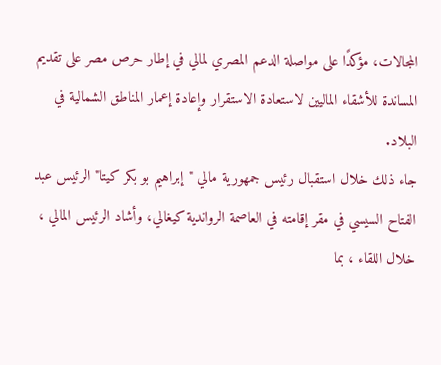المجالات، مؤكدًا على مواصلة الدعم المصري لمالي في إطار حرص مصر على تقديم المساندة للأشقاء الماليين لاستعادة الاستقرار وإعادة إعمار المناطق الشمالية في البلاد.
جاء ذلك خلال استقبال رئيس جمهورية مالي "إبراهيم بو بكر كيتا" الرئيس عبد الفتاح السيسي في مقر إقامته في العاصمة الرواندية كيغالي، وأشاد الرئيس المالي ، خلال اللقاء ، بما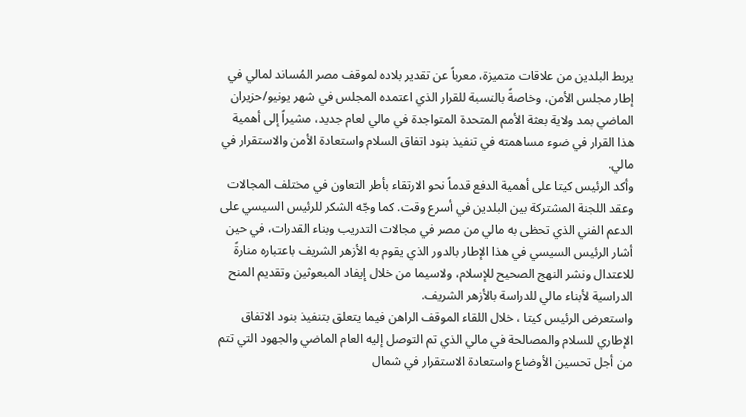يربط البلدين من علاقات متميزة، معرباً عن تقدير بلاده لموقف مصر المُساند لمالي في إطار مجلس الأمن، وخاصةً بالنسبة للقرار الذي اعتمده المجلس في شهر يونيو/حزيران الماضي بمد ولاية بعثة الأمم المتحدة المتواجدة في مالي لعام جديد، مشيراً إلى أهمية هذا القرار في ضوء مساهمته في تنفيذ بنود اتفاق السلام واستعادة الأمن والاستقرار في مالي.
وأكد الرئيس كيتا على أهمية الدفع قدماً نحو الارتقاء بأطر التعاون في مختلف المجالات وعقد اللجنة المشتركة بين البلدين في أسرع وقت. كما وجّه الشكر للرئيس السيسي على الدعم الفني الذي تحظى به مالي من مصر في مجالات التدريب وبناء القدرات، في حين أشار الرئيس السيسي في هذا الإطار بالدور الذي يقوم به الأزهر الشريف باعتباره منارةً للاعتدال ونشر النهج الصحيح للإسلام، ولاسيما من خلال إيفاد المبعوثين وتقديم المنح الدراسية لأبناء مالي للدراسة بالأزهر الشريف.
واستعرض الرئيس كيتا ، خلال اللقاء الموقف الراهن فيما يتعلق بتنفيذ بنود الاتفاق الإطاري للسلام والمصالحة في مالي الذي تم التوصل إليه العام الماضي والجهود التي تتم من أجل تحسين الأوضاع واستعادة الاستقرار في شمال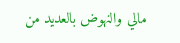مالي والنهوض بالعديد من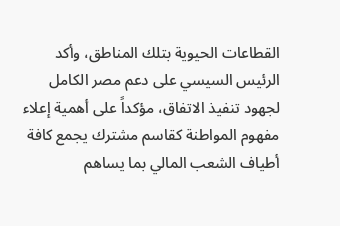القطاعات الحيوية بتلك المناطق، وأكد الرئيس السيسي على دعم مصر الكامل لجهود تنفيذ الاتفاق، مؤكداً على أهمية إعلاء مفهوم المواطنة كقاسم مشترك يجمع كافة أطياف الشعب المالي بما يساهم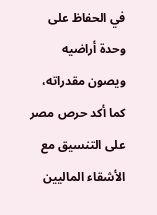في الحفاظ على وحدة أراضيه ويصون مقدراته، كما أكد حرص مصر على التنسيق مع الأشقاء الماليين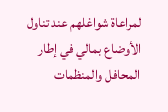لمراعاة شواغلهم عند تناول الأوضاع بمالي في إطار المحافل والمنظمات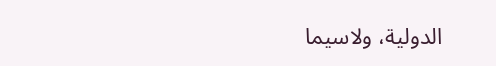الدولية، ولاسيما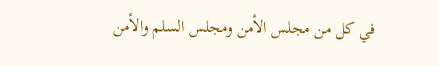في كل من مجلس الأمن ومجلس السلم والأمن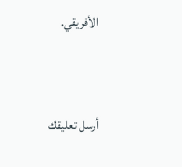الأفريقي.


أرسل تعليقك